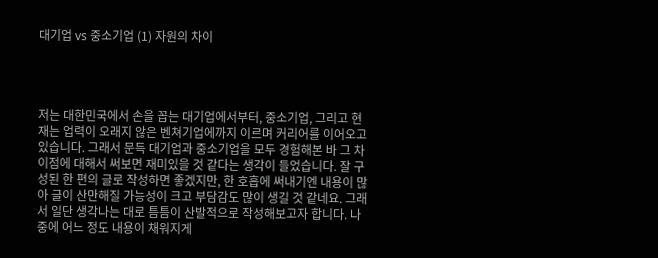대기업 vs 중소기업 (1) 자원의 차이




저는 대한민국에서 손을 꼽는 대기업에서부터, 중소기업, 그리고 현재는 업력이 오래지 않은 벤쳐기업에까지 이르며 커리어를 이어오고 있습니다. 그래서 문득 대기업과 중소기업을 모두 경험해본 바 그 차이점에 대해서 써보면 재미있을 것 같다는 생각이 들었습니다. 잘 구성된 한 편의 글로 작성하면 좋겠지만, 한 호흡에 써내기엔 내용이 많아 글이 산만해질 가능성이 크고 부담감도 많이 생길 것 같네요. 그래서 일단 생각나는 대로 틈틈이 산발적으로 작성해보고자 합니다. 나중에 어느 정도 내용이 채워지게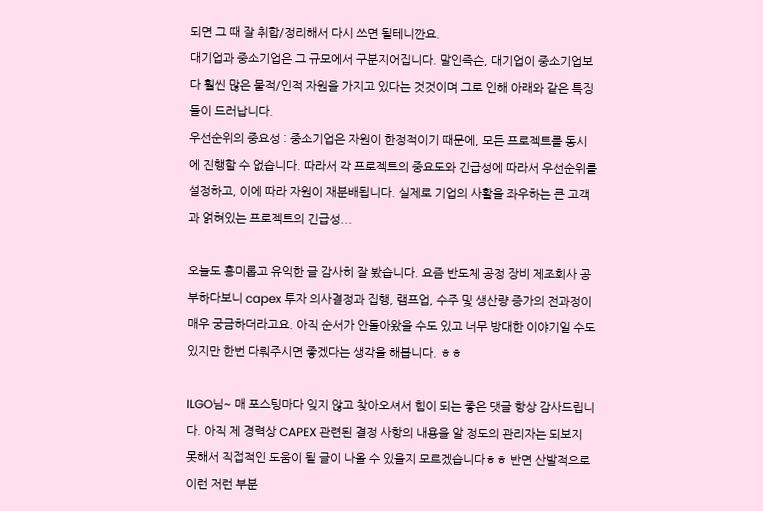되면 그 때 잘 취합/정리해서 다시 쓰면 될테니깐요.
대기업과 중소기업은 그 규모에서 구분지어집니다. 말인즉슨, 대기업이 중소기업보다 훨씬 많은 물적/인적 자원을 가지고 있다는 것것이며 그로 인해 아래와 같은 특징들이 드러납니다.
우선순위의 중요성 : 중소기업은 자원이 한정적이기 때문에, 모든 프로젝트를 동시에 진행할 수 없습니다. 따라서 각 프로젝트의 중요도와 긴급성에 따라서 우선순위를 설정하고, 이에 따라 자원이 재분배됩니다. 실제로 기업의 사활을 좌우하는 큰 고객과 얽혀있는 프로젝트의 긴급성...

오늘도 흥미롭고 유익한 글 감사히 잘 봤습니다. 요즘 반도체 공정 장비 제조회사 공부하다보니 capex 투자 의사결정과 집행, 램프업, 수주 및 생산량 증가의 전과정이 매우 궁금하더라고요. 아직 순서가 안돌아왔을 수도 있고 너무 방대한 이야기일 수도 있지만 한번 다뤄주시면 좋겠다는 생각을 해봅니다. ㅎㅎ

ILGO님~ 매 포스팅마다 잊지 않고 찾아오셔서 힘이 되는 좋은 댓글 항상 감사드립니다. 아직 제 경력상 CAPEX 관련된 결정 사항의 내용을 알 정도의 관리자는 되보지 못해서 직접적인 도움이 될 글이 나올 수 있을지 모르겠습니다ㅎㅎ 반면 산발적으로 이런 저런 부분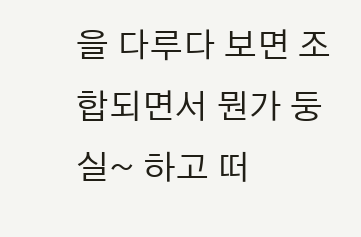을 다루다 보면 조합되면서 뭔가 둥실~ 하고 떠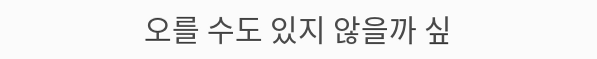오를 수도 있지 않을까 싶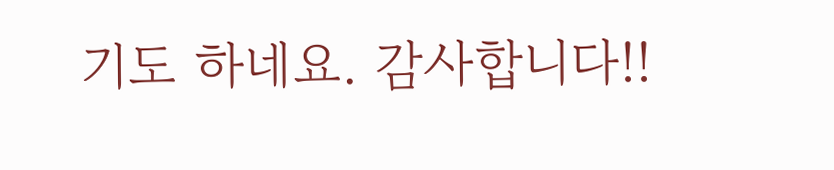기도 하네요. 감사합니다!!